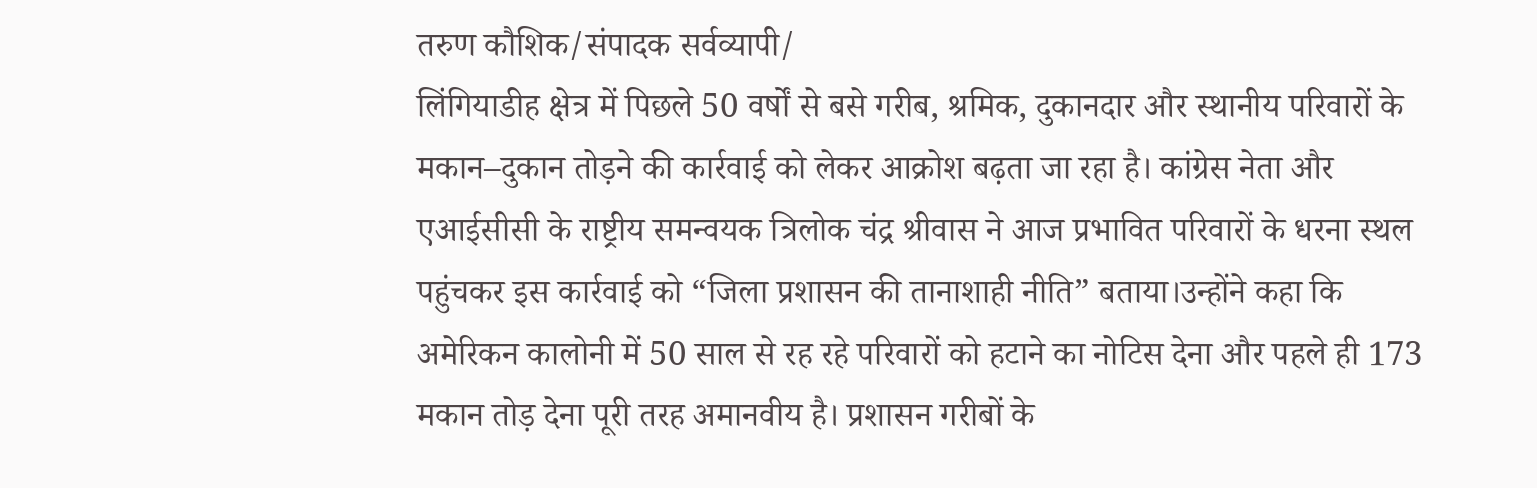तरुण कौशिक/संपादक सर्वव्यापी/
लिंगियाडीह क्षेत्र में पिछले 50 वर्षों से बसे गरीब, श्रमिक, दुकानदार और स्थानीय परिवारों के मकान–दुकान तोड़ने की कार्रवाई को लेकर आक्रोश बढ़ता जा रहा है। कांग्रेस नेता और एआईसीसी के राष्ट्रीय समन्वयक त्रिलोक चंद्र श्रीवास ने आज प्रभावित परिवारों के धरना स्थल पहुंचकर इस कार्रवाई को “जिला प्रशासन की तानाशाही नीति” बताया।उन्होंने कहा कि अमेरिकन कालोनी में 50 साल से रह रहे परिवारों को हटाने का नोटिस देना और पहले ही 173 मकान तोड़ देना पूरी तरह अमानवीय है। प्रशासन गरीबों के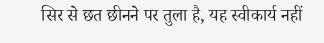सिर से छत छीनने पर तुला है, यह स्वीकार्य नहीं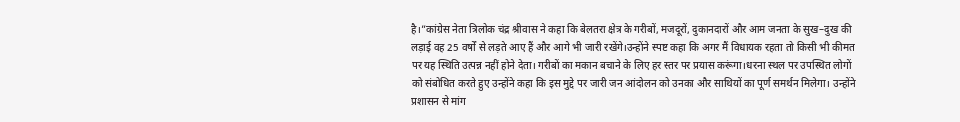है।”कांग्रेस नेता त्रिलोक चंद्र श्रीवास ने कहा कि बेलतरा क्षेत्र के गरीबों, मजदूरों, दुकानदारों और आम जनता के सुख–दुख की लड़ाई वह 25 वर्षों से लड़ते आए हैं और आगे भी जारी रखेंगे।उन्होंने स्पष्ट कहा कि अगर मैं विधायक रहता तो किसी भी कीमत पर यह स्थिति उत्पन्न नहीं होने देता। गरीबों का मकान बचाने के लिए हर स्तर पर प्रयास करूंगा।धरना स्थल पर उपस्थित लोगों को संबोधित करते हुए उन्होंने कहा कि इस मुद्दे पर जारी जन आंदोलन को उनका और साथियों का पूर्ण समर्थन मिलेगा। उन्होंने प्रशासन से मांग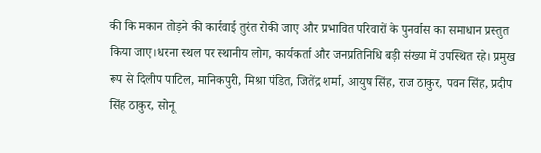की कि मकान तोड़ने की कार्रवाई तुरंत रोकी जाए और प्रभावित परिवारों के पुनर्वास का समाधान प्रस्तुत किया जाए।धरना स्थल पर स्थानीय लोग, कार्यकर्ता और जनप्रतिनिधि बड़ी संख्या में उपस्थित रहे। प्रमुख रूप से दिलीप पाटिल, मानिकपुरी, मिश्रा पंडित, जितेंद्र शर्मा, आयुष सिंह, राज ठाकुर, पवन सिंह, प्रदीप सिंह ठाकुर, सोनू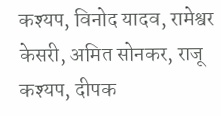कश्यप, विनोद यादव, रामेश्वर केसरी, अमित सोनकर, राजू कश्यप, दीपक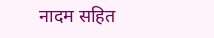नादम सहित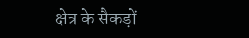क्षेत्र के सैकड़ों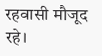रहवासी मौजूद रहे।